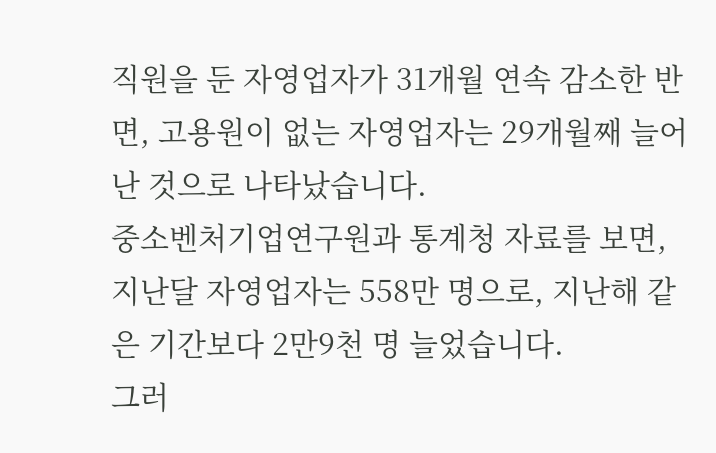직원을 둔 자영업자가 31개월 연속 감소한 반면, 고용원이 없는 자영업자는 29개월째 늘어난 것으로 나타났습니다.
중소벤처기업연구원과 통계청 자료를 보면, 지난달 자영업자는 558만 명으로, 지난해 같은 기간보다 2만9천 명 늘었습니다.
그러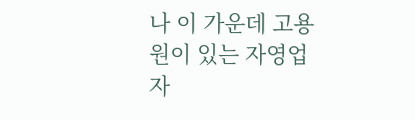나 이 가운데 고용원이 있는 자영업자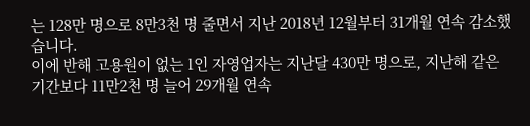는 128만 명으로 8만3천 명 줄면서 지난 2018년 12월부터 31개월 연속 감소했습니다.
이에 반해 고용원이 없는 1인 자영업자는 지난달 430만 명으로, 지난해 같은 기간보다 11만2천 명 늘어 29개월 연속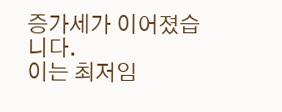증가세가 이어졌습니다.
이는 최저임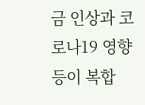금 인상과 코로나19 영향 등이 복합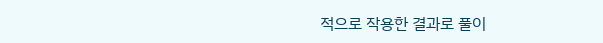적으로 작용한 결과로 풀이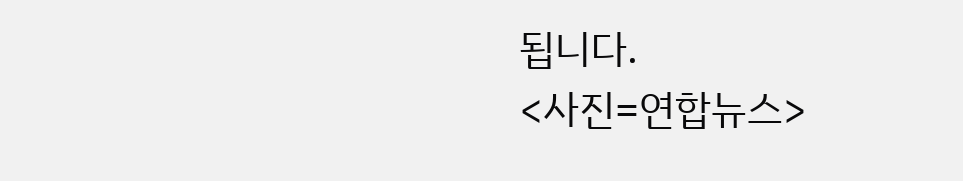됩니다.
<사진=연합뉴스>